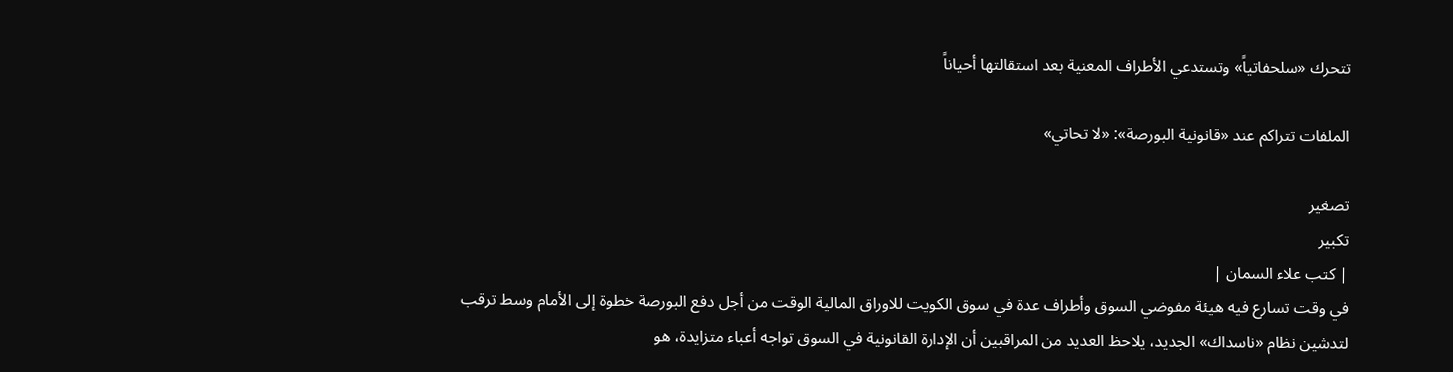تتحرك «سلحفاتياً» وتستدعي الأطراف المعنية بعد استقالتها أحياناً

الملفات تتراكم عند «قانونية البورصة»: «لا تحاتي»

تصغير
تكبير
| كتب علاء السمان |
في وقت تسارع فيه هيئة مفوضي السوق وأطراف عدة في سوق الكويت للاوراق المالية الوقت من أجل دفع البورصة خطوة إلى الأمام وسط ترقب لتدشين نظام «ناسداك» الجديد، يلاحظ العديد من المراقبين أن الإدارة القانونية في السوق تواجه أعباء متزايدة، هو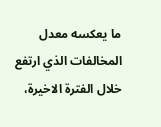ما يعكسه معدل المخالفات الذي ارتفع خلال الفترة الاخيرة،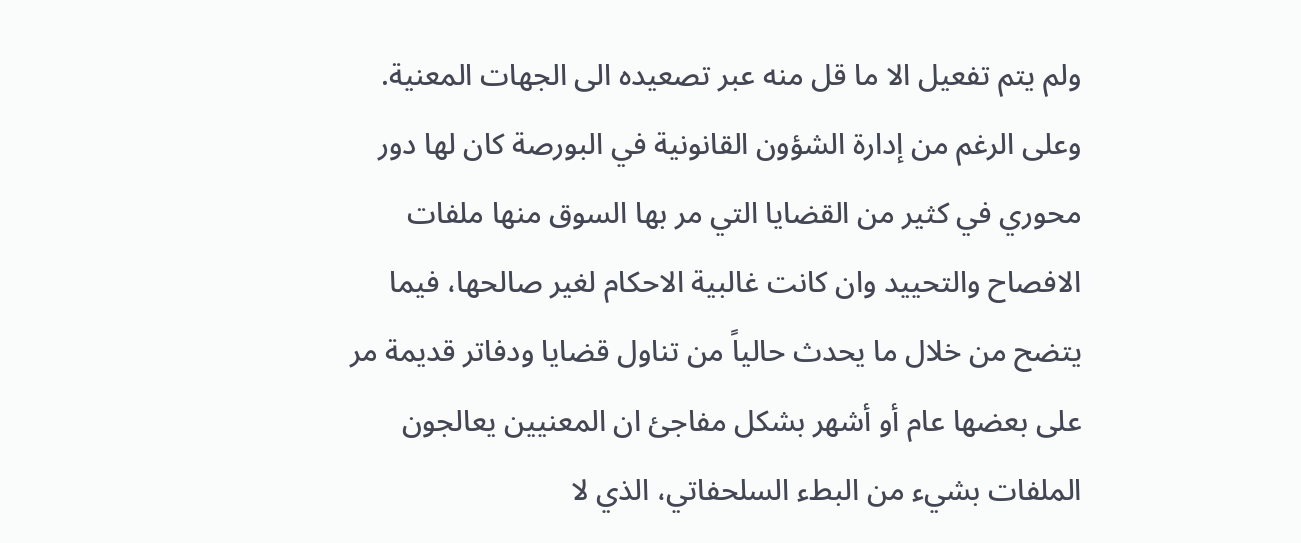ولم يتم تفعيل الا ما قل منه عبر تصعيده الى الجهات المعنية.
وعلى الرغم من إدارة الشؤون القانونية في البورصة كان لها دور محوري في كثير من القضايا التي مر بها السوق منها ملفات الافصاح والتحييد وان كانت غالبية الاحكام لغير صالحها، فيما يتضح من خلال ما يحدث حالياً من تناول قضايا ودفاتر قديمة مر على بعضها عام أو أشهر بشكل مفاجئ ان المعنيين يعالجون الملفات بشيء من البطء السلحفاتي، الذي لا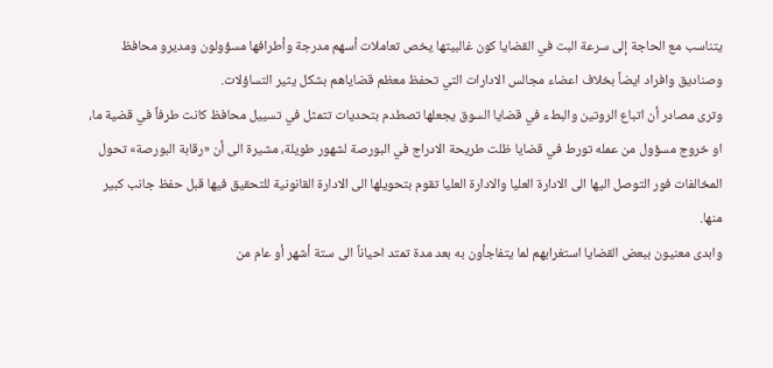يتناسب مع الحاجة إلى سرعة البت في القضايا كون غالبيتها يخص تعاملات أسهم مدرجة وأطرافها مسؤولون ومديرو محافظ وصناديق وافراد ايضاً بخلاف اعضاء مجالس الادارات التي تحفظ معظم قضاياهم بشكل يثير التساؤلات.
وترى مصادر أن اتباع الروتين والبطء في قضايا السوق يجعلها تصطدم بتحديات تتمثل في تسييل محافظ كانت طرفاً في قضية ما، او خروج مسؤول من عمله تورط في قضايا ظلت طريحة الادراج في البورصة لشهور طويلة، مشيرة الى أن «رقابة البورصة» تحول المخالفات فور التوصل اليها الى الادارة العليا والادارة العليا تقوم بتحويلها الى الادارة القانونية للتحقيق فيها قبل حفظ جانب كبير منها.
وابدى معنيون ببعض القضايا استغرابهم لما يتفاجأون به بعد مدة تمتد احياناً الى ستة أشهر أو عام من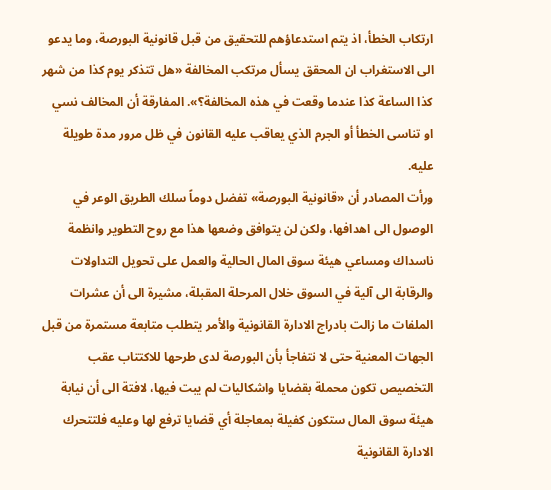ارتكاب الخطأ، اذ يتم استدعاؤهم للتحقيق من قبل قانونية البورصة، وما يدعو الى الاستغراب ان المحقق يسأل مرتكب المخالفة «هل تتذكر يوم كذا من شهر كذا الساعة كذا عندما وقعت في هذه المخالفة؟». المفارقة أن المخالف نسي او تناسى الخطأ أو الجرم الذي يعاقب عليه القانون في ظل مرور مدة طويلة عليه.
ورأت المصادر أن «قانونية البورصة» تفضل دوماً سلك الطريق الوعر في الوصول الى اهدافها، ولكن لن يتوافق وضعها هذا مع روح التطوير وانظمة ناسداك ومساعي هيئة سوق المال الحالية والعمل على تحويل التداولات والرقابة الى آلية في السوق خلال المرحلة المقبلة، مشيرة الى أن عشرات الملفات ما زالت بادراج الادارة القانونية والأمر يتطلب متابعة مستمرة من قبل الجهات المعنية حتى لا نتفاجأ بأن البورصة لدى طرحها للاكتتاب عقب التخصيص تكون محملة بقضايا واشكاليات لم يبت فيها، لافتة الى أن نيابة هيئة سوق المال ستكون كفيلة بمعاجلة أي قضايا ترفع لها وعليه فلتتحرك الادارة القانونية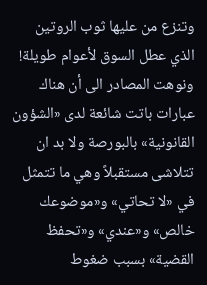وتنزع من عليها ثوب الروتين الذي عطل السوق لأعوام طويلة! ونوهت المصادر الى أن هناك عبارات باتت شائعة لدى «الشؤون القانونية» بالبورصة ولا بد ان تتلاشى مستقبلاً وهي ما تتمثل في «لا تحاتي» و«موضوعك خالص» و«عندي» و«تحفظ القضية» بسبب ضغوط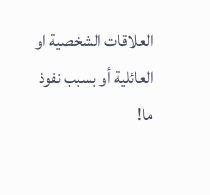العلاقات الشخصية او العائلية أو بسبب نفوذ ما!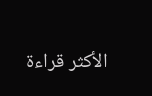الأكثر قراءة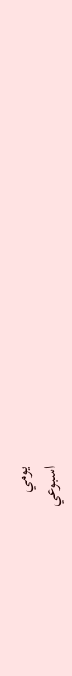يومي
اسبوعي